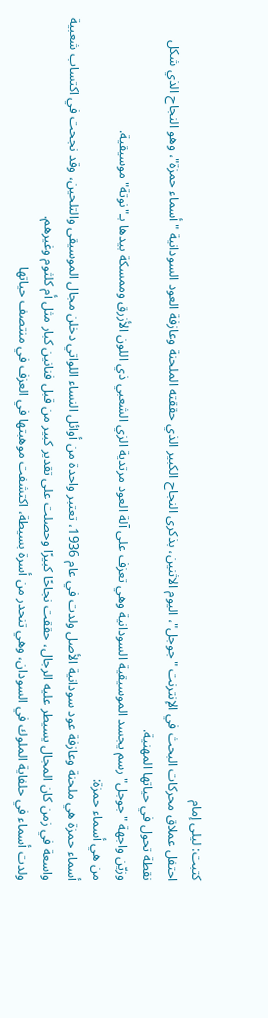كتبت: ليلى إمام
احتفل عملاق محركات البحث في الإنترنت "جوجل"، اليوم الاثنين، بذكرى النجاح الكبير الذي حققته الملحنة وعازفة العود السودانية "أسماء حمزة"، وهو النجاح الذي شكل نقطة تحول في حياتها المهنية.
وزيّن واجهة "جوجل" رسم يجسد الموسيقية السودانية وهي تعزف على آلة العود مرتدية الزي الشعبي ذي اللون الأزرق وممسكة بيدها بـ"نوتة" موسيقية.
من هي أسماء حمزة:
أسماء حمزة هي ملحنة وعازفة عود سودانية الأصل ولدت في عام 1936، تعتبر واحدة من أوائل النساء اللواتي دخلن مجال الموسيقى والتلحين، وقد نجحت في اكتساب شعبية واسعة في زمن كان المجال يسيطر عليه الرجال، حققت نجاحًا كبيرًا وحصلت على تقدير كبير من قبل فنانين كبار مثل أم كلثوم وغيرهم.
ولدت أسماء في حلفاية الملوك في السودان، وهي تنحدر من أسرة بسيطة، اكتشفت موهبتها في العزف في منتصف حياتها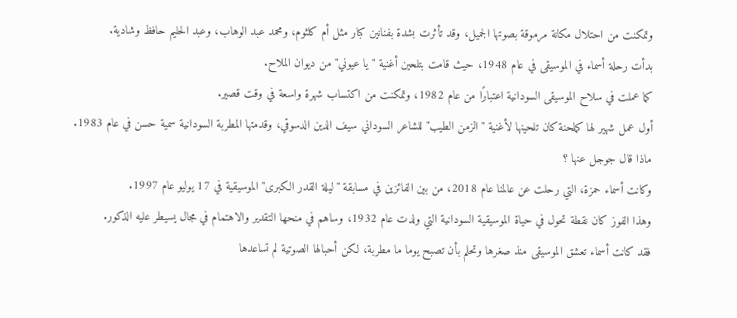وتمكنت من احتلال مكانة مرموقة بصوتها الجميل، وقد تأثرت بشدة بفنانين كبار مثل أم كلثوم، ومحمد عبد الوهاب، وعبد الحليم حافظ وشادية.
بدأت رحلة أسماء في الموسيقى في عام 1948، حيث قامت بتلحين أغنية "يا عيوني" من ديوان الملاح.
كما عملت في سلاح الموسيقى السودانية اعتبارًا من عام 1982، وتمكنت من اكتساب شهرة واسعة في وقت قصير.
أول عمل شهير لها كملحنة كان تلحينها لأغنية "الزمن الطيب" للشاعر السوداني سيف الدين الدسوقي، وقدمتها المطربة السودانية سمية حسن في عام 1983.
ماذا قال جوجل عنها ؟
وكانت أسماء حمزة، التي رحلت عن عالمنا عام 2018، من بين الفائزين في مسابقة "ليلة القدر الكبرى" الموسيقية في 17 يوليو عام 1997.
وهذا الفوز كان نقطة تحول في حياة الموسيقية السودانية التي ولدت عام 1932، وساهم في منحها التقدير والاهتمام في مجال يسيطر عليه الذكور.
فقد كانت أسماء تعشق الموسيقى منذ صغرها وتحلم بأن تصبح يوما ما مطربة، لكن أحبالها الصوتية لم تساعدها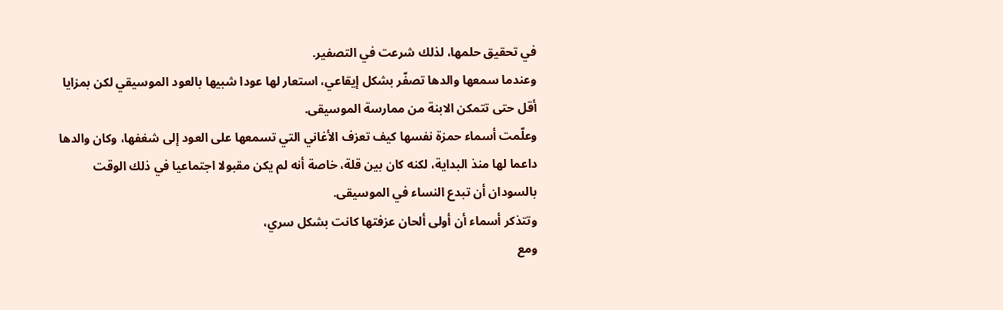في تحقيق حلمها، لذلك شرعت في التصفير.
وعندما سمعها والدها تصفّر بشكل إيقاعي، استعار لها عودا شبيها بالعود الموسيقي لكن بمزايا أقل حتى تتمكن الابنة من ممارسة الموسيقى.
وعلّمت أسماء حمزة نفسها كيف تعزف الأغاني التي تسمعها على العود إلى شغفها، وكان والدها داعما لها منذ البداية، لكنه كان بين قلة، خاصة أنه لم يكن مقبولا اجتماعيا في ذلك الوقت بالسودان أن تبدع النساء في الموسيقى.
وتتذكر أسماء أن أولى ألحان عزفتها كانت بشكل سري،
ومع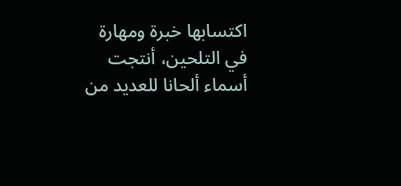اكتسابها خبرة ومهارة في التلحين، أنتجت أسماء ألحانا للعديد من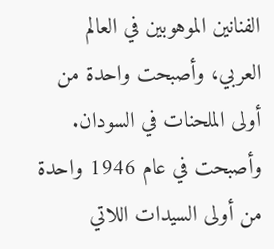الفنانين الموهوبين في العالم العربي، وأصبحت واحدة من أولى الملحنات في السودان.
وأصبحت في عام 1946 واحدة من أولى السيدات اللاتي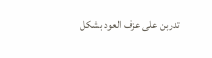تدربن على عزف العود بشكل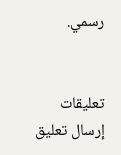رسمي.


تعليقات
إرسال تعليق